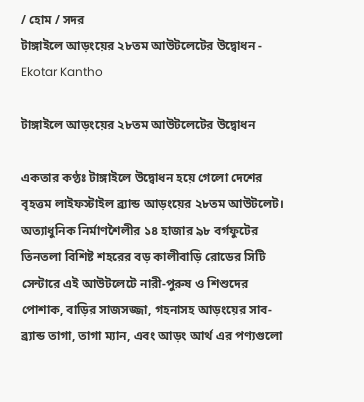/ হোম / সদর
টাঙ্গাইলে আড়ংয়ের ২৮তম আউটলেটের উদ্বোধন - Ekotar Kantho

টাঙ্গাইলে আড়ংয়ের ২৮তম আউটলেটের উদ্বোধন

একতার কণ্ঠঃ টাঙ্গাইলে উদ্বোধন হয়ে গেলো দেশের বৃহত্তম লাইফস্টাইল ব্র্যান্ড আড়ংয়ের ২৮তম আউটলেট। অত্যাধুনিক নির্মাণশৈলীর ১৪ হাজার ৯৮ বর্গফুটের তিনতলা বিশিষ্ট শহরের বড় কালীবাড়ি রোডের সিটি সেন্টারে এই আউটলেটে নারী-পুরুষ ও শিশুদের পোশাক, বাড়ির সাজসজ্জা, গহনাসহ আড়ংয়ের সাব-ব্র্যান্ড তাগা, তাগা ম্যান, এবং আড়ং আর্থ এর পণ্যগুলো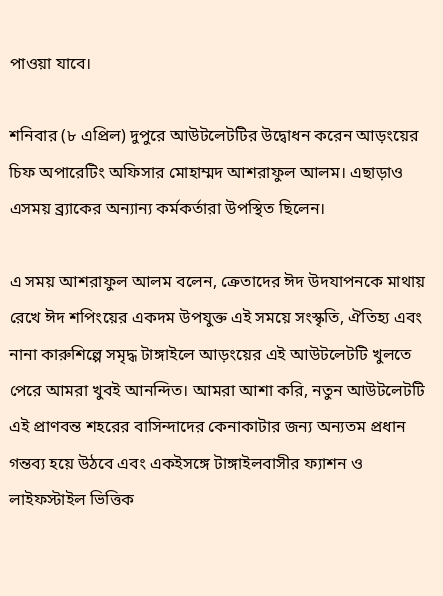পাওয়া যাবে।

শনিবার (৮ এপ্রিল) দুপুরে আউটলেটটির উদ্বোধন করেন আড়ংয়ের চিফ অপারেটিং অফিসার মোহাম্মদ আশরাফুল আলম। এছাড়াও এসময় ব্র্যাকের অন্যান্য কর্মকর্তারা উপস্থিত ছিলেন।

এ সময় আশরাফুল আলম বলেন, ক্রেতাদের ঈদ উদযাপনকে মাথায় রেখে ঈদ শপিংয়ের একদম উপযুক্ত এই সময়ে সংস্কৃতি, ঐতিহ্য এবং নানা কারুশিল্পে সমৃদ্ধ টাঙ্গাইলে আড়ংয়ের এই আউটলেটটি খুলতে পেরে আমরা খুবই আনন্দিত। আমরা আশা করি, নতুন আউটলেটটি এই প্রাণবন্ত শহরের বাসিন্দাদের কেনাকাটার জন্য অন্যতম প্রধান গন্তব্য হয়ে উঠবে এবং একইসঙ্গে টাঙ্গাইলবাসীর ফ্যাশন ও লাইফস্টাইল ভিত্তিক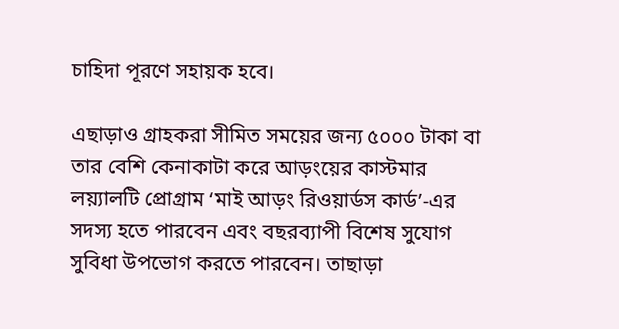চাহিদা পূরণে সহায়ক হবে।

এছাড়াও গ্রাহকরা সীমিত সময়ের জন্য ৫০০০ টাকা বা তার বেশি কেনাকাটা করে আড়ংয়ের কাস্টমার লয়্যালটি প্রোগ্রাম ‘মাই আড়ং রিওয়ার্ডস কার্ড’-এর সদস্য হতে পারবেন এবং বছরব্যাপী বিশেষ সুযোগ সুবিধা উপভোগ করতে পারবেন। তাছাড়া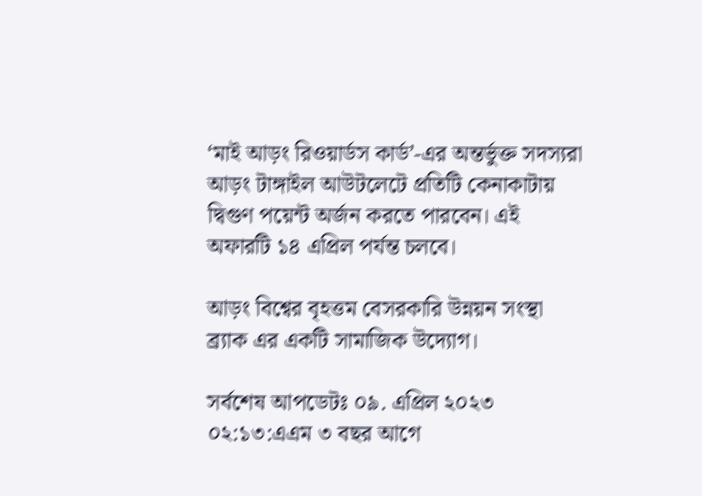‘মাই আড়ং রিওয়ার্ডস কার্ড’-এর অন্তর্ভুক্ত সদস্যরা আড়ং টাঙ্গাইল আউটলেটে প্রতিটি কেনাকাটায় দ্বিগুণ পয়েন্ট অর্জন করতে পারবেন। এই অফারটি ১৪ এপ্রিল পর্যন্ত চলবে।

আড়ং বিশ্বের বৃহত্তম বেসরকারি উন্নয়ন সংস্থা ব্র্যাক এর একটি সামাজিক উদ্যোগ।

সর্বশেষ আপডেটঃ ০৯. এপ্রিল ২০২৩ ০২:১৩:এএম ৩ বছর আগে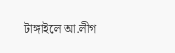টাঙ্গাইলে আ.লীগ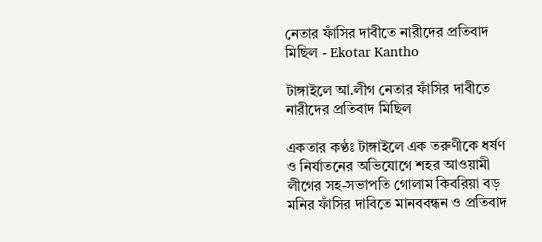নেতার ফাঁসির দাবীতে নারীদের প্রতিবাদ মিছিল - Ekotar Kantho

টাঙ্গাইলে আ.লীগ নেতার ফাঁসির দাবীতে নারীদের প্রতিবাদ মিছিল

একতার কণ্ঠঃ টাঙ্গাইলে এক তরুণীকে ধর্ষণ ও নির্যাতনের অভিযোগে শহর আওয়ামী লীগের সহ-সভাপতি গোলাম কিবরিয়া বড় মনির ফাঁসির দাবিতে মানববন্ধন ও প্রতিবাদ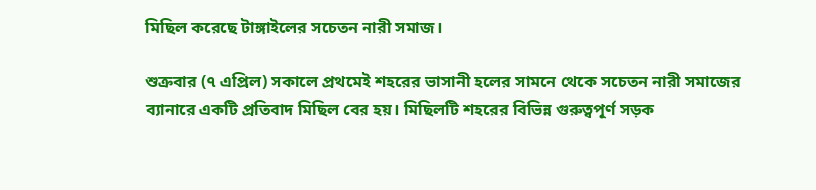মিছিল করেছে টাঙ্গাইলের সচেতন নারী সমাজ।

শুক্রবার (৭ এপ্রিল) সকালে প্রথমেই শহরের ভাসানী হলের সামনে থেকে সচেতন নারী সমাজের ব্যানারে একটি প্রতিবাদ মিছিল বের হয়। মিছিলটি শহরের বিভিন্ন গুরুত্বপূর্ণ সড়ক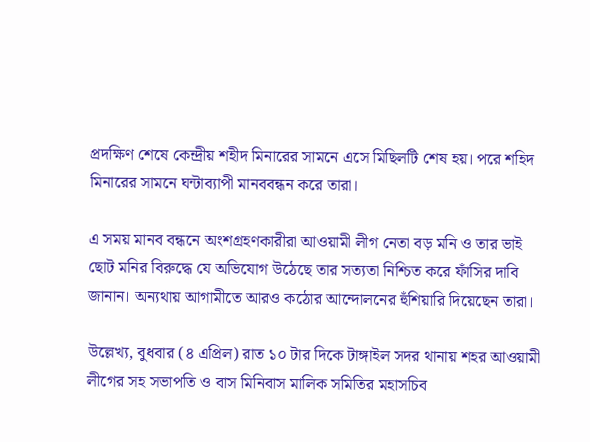প্রদক্ষিণ শেষে কেন্দ্রীয় শহীদ মিনারের সামনে এসে মিছিলটি শেষ হয়। পরে শহিদ মিনারের সামনে ঘন্টাব্যাপী মানববন্ধন করে তারা।

এ সময় মানব বন্ধনে অংশগ্রহণকারীরা আওয়ামী লীগ নেতা বড় মনি ও তার ভাই ছোট মনির বিরুদ্ধে যে অভিযোগ উঠেছে তার সত্যতা নিশ্চিত করে ফাঁসির দাবি জানান। অন্যথায় আগামীতে আরও কঠোর আন্দোলনের হুঁশিয়ারি দিয়েছেন তারা।

উল্লেখ্য, বুধবার (৪ এপ্রিল) রাত ১০ টার দিকে টাঙ্গাইল সদর থানায় শহর আওয়ামী লীগের সহ সভাপতি ও বাস মিনিবাস মালিক সমিতির মহাসচিব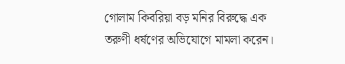গোলাম কিবরিয়া বড় মনির বিরুদ্ধে এক তরুণী ধর্ষণের অভিযোগে মামলা করেন।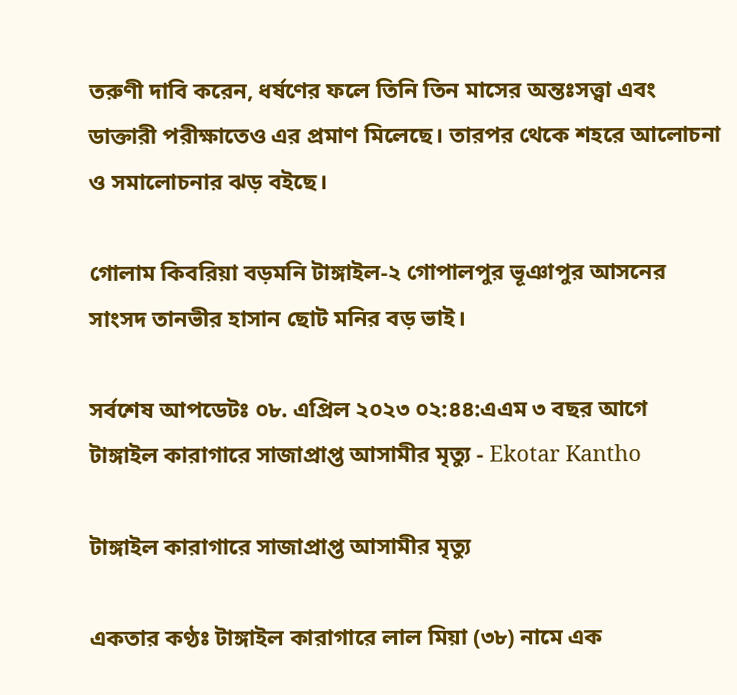তরুণী দাবি করেন, ধর্ষণের ফলে তিনি তিন মাসের অন্তঃসত্ত্বা এবং ডাক্তারী পরীক্ষাতেও এর প্রমাণ মিলেছে। তারপর থেকে শহরে আলোচনা ও সমালোচনার ঝড় বইছে।

গোলাম কিবরিয়া বড়মনি টাঙ্গাইল-২ গোপালপুর ভূঞাপুর আসনের সাংসদ তানভীর হাসান ছোট মনির বড় ভাই।

সর্বশেষ আপডেটঃ ০৮. এপ্রিল ২০২৩ ০২:৪৪:এএম ৩ বছর আগে
টাঙ্গাইল কারাগারে সাজাপ্রাপ্ত আসামীর মৃত্যু - Ekotar Kantho

টাঙ্গাইল কারাগারে সাজাপ্রাপ্ত আসামীর মৃত্যু

একতার কণ্ঠঃ টাঙ্গাইল কারাগারে লাল মিয়া (৩৮) নামে এক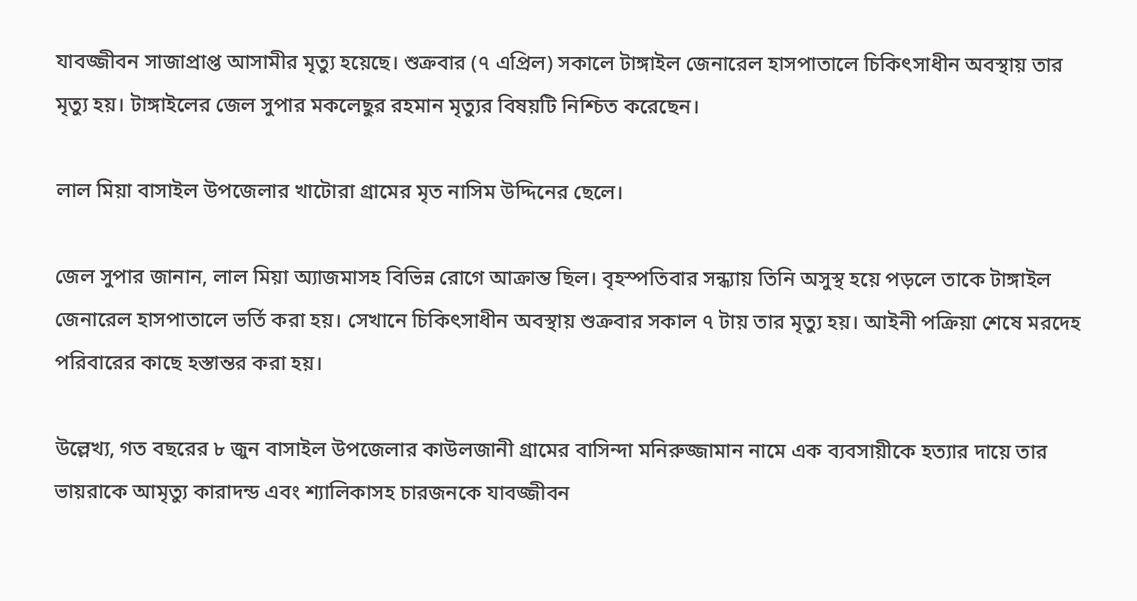যাবজ্জীবন সাজাপ্রাপ্ত আসামীর মৃত্যু হয়েছে। শুক্রবার (৭ এপ্রিল) সকালে টাঙ্গাইল জেনারেল হাসপাতালে চিকিৎসাধীন অবস্থায় তার মৃত্যু হয়। টাঙ্গাইলের জেল সুপার মকলেছুর রহমান মৃত্যুর বিষয়টি নিশ্চিত করেছেন।

লাল মিয়া বাসাইল উপজেলার খাটোরা গ্রামের মৃত নাসিম উদ্দিনের ছেলে।

জেল সুপার জানান, লাল মিয়া অ্যাজমাসহ বিভিন্ন রোগে আক্রান্ত ছিল। বৃহস্পতিবার সন্ধ্যায় তিনি অসুস্থ হয়ে পড়লে তাকে টাঙ্গাইল জেনারেল হাসপাতালে ভর্তি করা হয়। সেখানে চিকিৎসাধীন অবস্থায় শুক্রবার সকাল ৭ টায় তার মৃত্যু হয়। আইনী পক্রিয়া শেষে মরদেহ পরিবারের কাছে হস্তান্তর করা হয়।

উল্লেখ্য, গত বছরের ৮ জুন বাসাইল উপজেলার কাউলজানী গ্রামের বাসিন্দা মনিরুজ্জামান নামে এক ব্যবসায়ীকে হত্যার দায়ে তার ভায়রাকে আমৃত্যু কারাদন্ড এবং শ্যালিকাসহ চারজনকে যাবজ্জীবন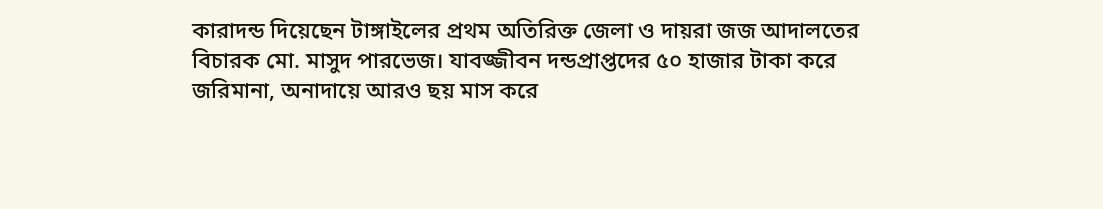কারাদন্ড দিয়েছেন টাঙ্গাইলের প্রথম অতিরিক্ত জেলা ও দায়রা জজ আদালতের বিচারক মো. মাসুদ পারভেজ। যাবজ্জীবন দন্ডপ্রাপ্তদের ৫০ হাজার টাকা করে জরিমানা, অনাদায়ে আরও ছয় মাস করে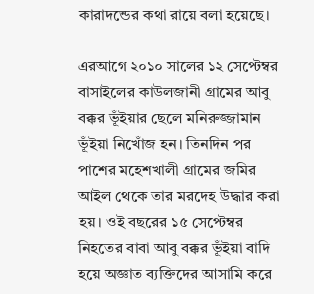কারাদন্ডের কথা রায়ে বলা হয়েছে।

এরআগে ২০১০ সালের ১২ সেপ্টেম্বর বাসাইলের কাউলজানী গ্রামের আবু বক্কর ভূঁইয়ার ছেলে মনিরুজ্জামান ভূঁইয়া নিখোঁজ হন। তিনদিন পর পাশের মহেশখালী গ্রামের জমির আইল থেকে তার মরদেহ উদ্ধার করা হয়। ওই বছরের ১৫ সেপ্টেম্বর নিহতের বাবা আবু বক্কর ভূঁইয়া বাদি হয়ে অজ্ঞাত ব্যক্তিদের আসামি করে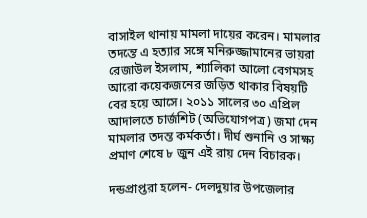বাসাইল থানায় মামলা দায়ের করেন। মামলার তদন্তে এ হত্যার সঙ্গে মনিরুজ্জামানের ভায়রা রেজাউল ইসলাম, শ্যালিকা আলো বেগমসহ আরো কয়েকজনের জড়িত থাকার বিষয়টি বের হয়ে আসে। ২০১১ সালের ৩০ এপ্রিল আদালতে চার্জশিট (অভিযোগপত্র) জমা দেন মামলার তদন্ত কর্মকর্তা। দীর্ঘ শুনানি ও সাক্ষ্য প্রমাণ শেষে ৮ জুন এই রায় দেন বিচারক।

দন্ডপ্রাপ্তরা হলেন- দেলদুয়ার উপজেলার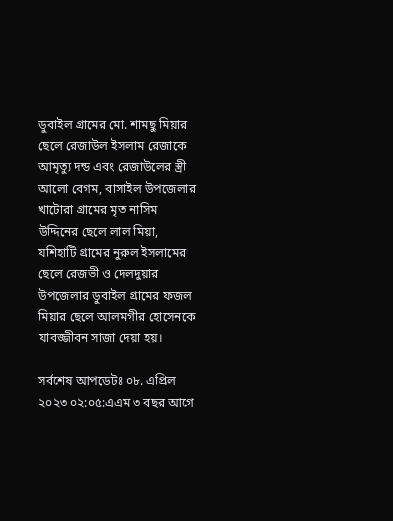ডুবাইল গ্রামের মো. শামছু মিয়ার ছেলে রেজাউল ইসলাম রেজাকে আমৃত্যু দন্ড এবং রেজাউলের স্ত্রী আলো বেগম, বাসাইল উপজেলার খাটোরা গ্রামের মৃত নাসিম উদ্দিনের ছেলে লাল মিয়া, যশিহাটি গ্রামের নুরুল ইসলামের ছেলে রেজভী ও দেলদুয়ার উপজেলার ডুবাইল গ্রামের ফজল মিয়ার ছেলে আলমগীর হোসেনকে যাবজ্জীবন সাজা দেয়া হয়।

সর্বশেষ আপডেটঃ ০৮. এপ্রিল ২০২৩ ০২:০৫:এএম ৩ বছর আগে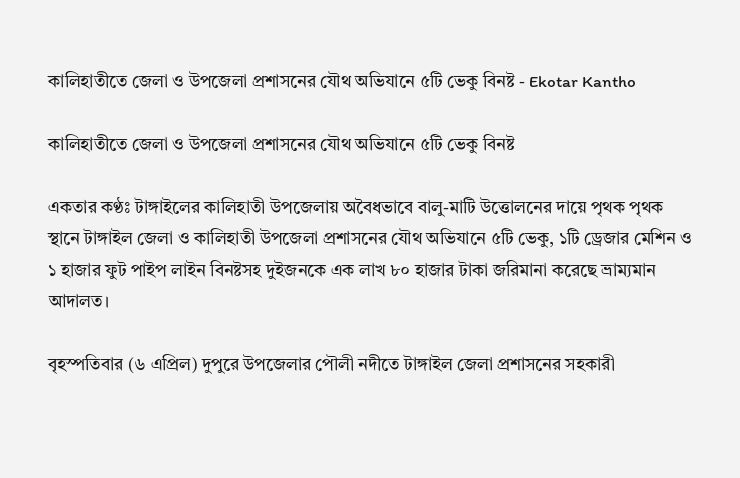কালিহাতীতে জেলা ও উপজেলা প্রশাসনের যৌথ অভিযানে ৫টি ভেকু বিনষ্ট - Ekotar Kantho

কালিহাতীতে জেলা ও উপজেলা প্রশাসনের যৌথ অভিযানে ৫টি ভেকু বিনষ্ট

একতার কণ্ঠঃ টাঙ্গাইলের কালিহাতী উপজেলায় অবৈধভাবে বালু-মাটি উত্তোলনের দায়ে পৃথক পৃথক স্থানে টাঙ্গাইল জেলা ও কালিহাতী উপজেলা প্রশাসনের যৌথ অভিযানে ৫টি ভেকু, ১টি ড্রেজার মেশিন ও ১ হাজার ফুট পাইপ লাইন বিনষ্টসহ দুইজনকে এক লাখ ৮০ হাজার টাকা জরিমানা করেছে ভ্রাম্যমান আদালত।

বৃহস্পতিবার (৬ এপ্রিল) দুপুরে উপজেলার পৌলী নদীতে টাঙ্গাইল জেলা প্রশাসনের সহকারী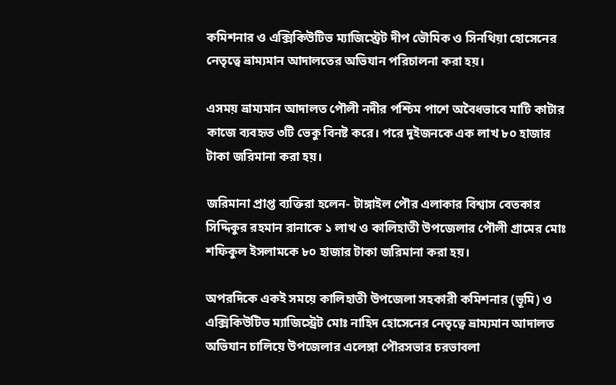কমিশনার ও এক্সিকিউটিভ ম্যাজিস্ট্রেট দীপ ভৌমিক ও সিনথিয়া হোসেনের নেতৃত্বে ভ্রাম্যমান আদালতের অভিযান পরিচালনা করা হয়।

এসময় ভ্রাম্যমান আদালত পৌলী নদীর পশ্চিম পাশে অবৈধভাবে মাটি কাটার কাজে ব্যবহৃত ৩টি ভেকু বিনষ্ট করে। পরে দুইজনকে এক লাখ ৮০ হাজার টাকা জরিমানা করা হয়।

জরিমানা প্রাপ্ত ব্যক্তিরা হলেন- টাঙ্গাইল পৌর এলাকার বিশ্বাস বেতকার সিদ্দিকুর রহমান রানাকে ১ লাখ ও কালিহাতী উপজেলার পৌলী গ্রামের মোঃ শফিকুল ইসলামকে ৮০ হাজার টাকা জরিমানা করা হয়।

অপরদিকে একই সময়ে কালিহাতী উপজেলা সহকারী কমিশনার (ভূমি) ও এক্সিকিউটিভ ম্যাজিস্ট্রেট মোঃ নাহিদ হোসেনের নেতৃত্বে ভ্রাম্যমান আদালত অভিযান চালিয়ে উপজেলার এলেঙ্গা পৌরসভার চরভাবলা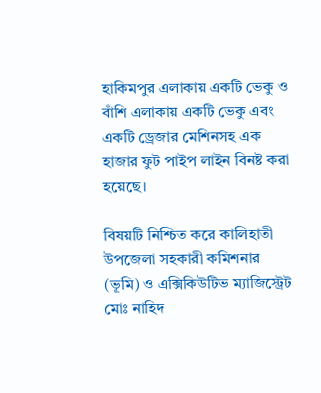হাকিমপুর এলাকায় একটি ভেকু ও বাঁশি এলাকায় একটি ভেকু এবং একটি ড্রেজার মেশিনসহ এক হাজার ফুট পাইপ লাইন বিনষ্ট করা হয়েছে।

বিষয়টি নিশ্চিত করে কালিহাতী উপজেলা সহকারী কমিশনার (ভূমি) ও এক্সিকিউটিভ ম্যাজিস্ট্রেট মোঃ নাহিদ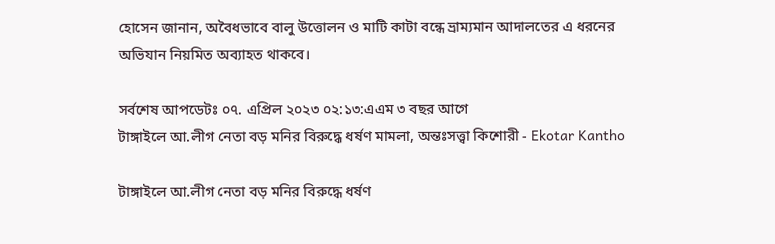হোসেন জানান, অবৈধভাবে বালু উত্তোলন ও মাটি কাটা বন্ধে ভ্রাম্যমান আদালতের এ ধরনের অভিযান নিয়মিত অব্যাহত থাকবে।

সর্বশেষ আপডেটঃ ০৭. এপ্রিল ২০২৩ ০২:১৩:এএম ৩ বছর আগে
টাঙ্গাইলে আ.লীগ নেতা বড় মনির বিরুদ্ধে ধর্ষণ মামলা, অন্তঃসত্ত্বা কিশোরী - Ekotar Kantho

টাঙ্গাইলে আ.লীগ নেতা বড় মনির বিরুদ্ধে ধর্ষণ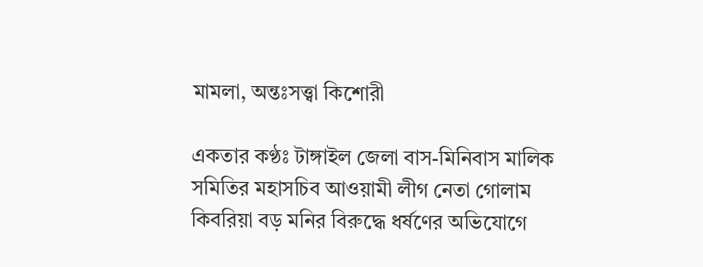মামলা, অন্তঃসত্ত্বা কিশোরী

একতার কণ্ঠঃ টাঙ্গাইল জেলা বাস-মিনিবাস মালিক সমিতির মহাসচিব আওয়ামী লীগ নেতা গোলাম কিবরিয়া বড় মনির বিরুদ্ধে ধর্ষণের অভিযোগে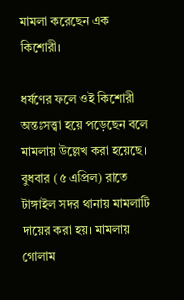মামলা করেছেন এক কিশোরী।

ধর্ষণের ফলে ওই কিশোরী অন্তঃসত্ত্বা হয়ে পড়েছেন বলে মামলায় উল্লেখ করা হয়েছে। বুধবার (৫ এপ্রিল) রাতে টাঙ্গাইল সদর থানায় মামলাটি দায়ের করা হয়। মামলায় গোলাম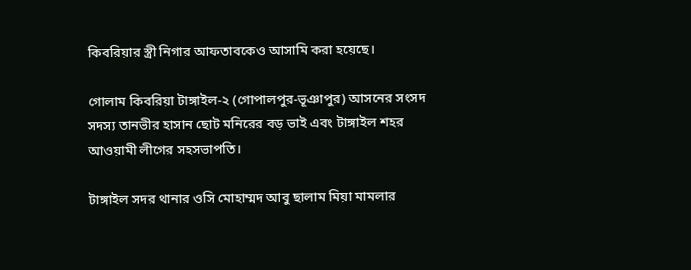কিবরিয়ার স্ত্রী নিগার আফতাবকেও আসামি করা হয়েছে।

গোলাম কিবরিয়া টাঙ্গাইল-২ (গোপালপুর-ভূঞাপুর) আসনের সংসদ সদস্য তানভীর হাসান ছোট মনিরের বড় ভাই এবং টাঙ্গাইল শহর আওয়ামী লীগের সহসভাপতি।

টাঙ্গাইল সদর থানার ওসি মোহাম্মদ আবু ছালাম মিয়া মামলার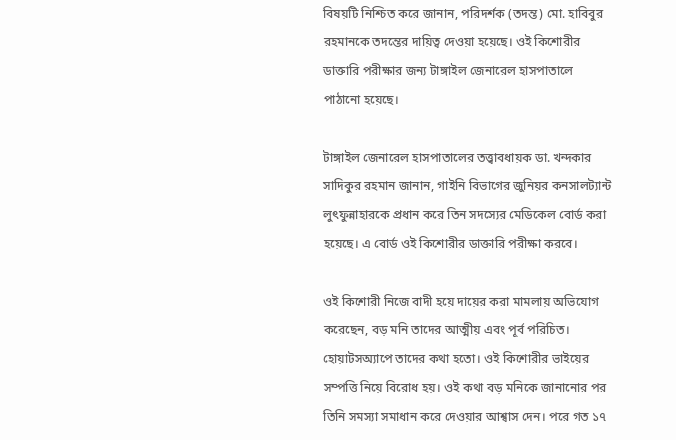বিষয়টি নিশ্চিত করে জানান, পরিদর্শক (তদন্ত) মো. হাবিবুর রহমানকে তদন্তের দায়িত্ব দেওয়া হয়েছে। ওই কিশোরীর ডাক্তারি পরীক্ষার জন্য টাঙ্গাইল জেনারেল হাসপাতালে পাঠানো হয়েছে।

টাঙ্গাইল জেনারেল হাসপাতালের তত্ত্বাবধায়ক ডা. খন্দকার সাদিকুর রহমান জানান, গাইনি বিভাগের জুনিয়র কনসালট্যান্ট লুৎফুন্নাহারকে প্রধান করে তিন সদস্যের মেডিকেল বোর্ড করা হয়েছে। এ বোর্ড ওই কিশোরীর ডাক্তারি পরীক্ষা করবে।

ওই কিশোরী নিজে বাদী হয়ে দায়ের করা মামলায় অভিযোগ করেছেন, বড় মনি তাদের আত্মীয় এবং পূর্ব পরিচিত। হোয়াটসঅ্যাপে তাদের কথা হতো। ওই কিশোরীর ভাইয়ের সম্পত্তি নিয়ে বিরোধ হয়। ওই কথা বড় মনিকে জানানোর পর তিনি সমস্যা সমাধান করে দেওয়ার আশ্বাস দেন। পরে গত ১৭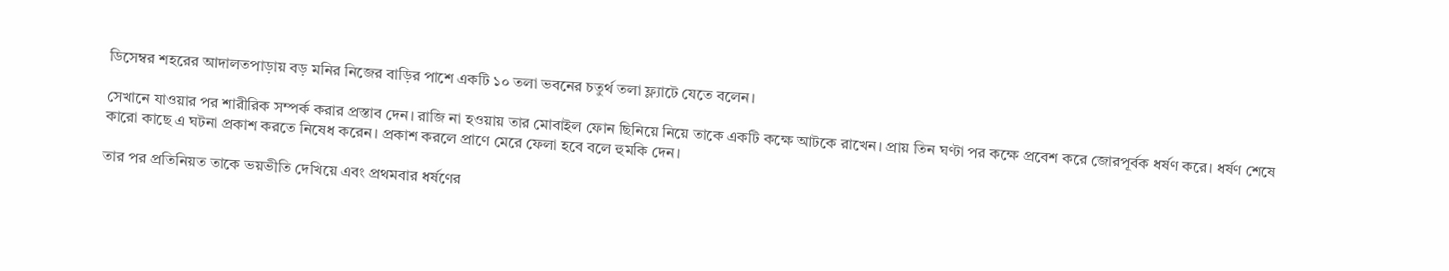ডিসেম্বর শহরের আদালতপাড়ায় বড় মনির নিজের বাড়ির পাশে একটি ১০ তলা ভবনের চতুর্থ তলা ফ্ল্যাটে যেতে বলেন।

সেখানে যাওয়ার পর শারীরিক সম্পর্ক করার প্রস্তাব দেন। রাজি না হওয়ায় তার মোবাইল ফোন ছিনিয়ে নিয়ে তাকে একটি কক্ষে আটকে রাখেন। প্রায় তিন ঘণ্টা পর কক্ষে প্রবেশ করে জোরপূর্বক ধর্ষণ করে। ধর্ষণ শেষে কারো কাছে এ ঘটনা প্রকাশ করতে নিষেধ করেন। প্রকাশ করলে প্রাণে মেরে ফেলা হবে বলে হুমকি দেন।

তার পর প্রতিনিয়ত তাকে ভয়ভীতি দেখিয়ে এবং প্রথমবার ধর্ষণের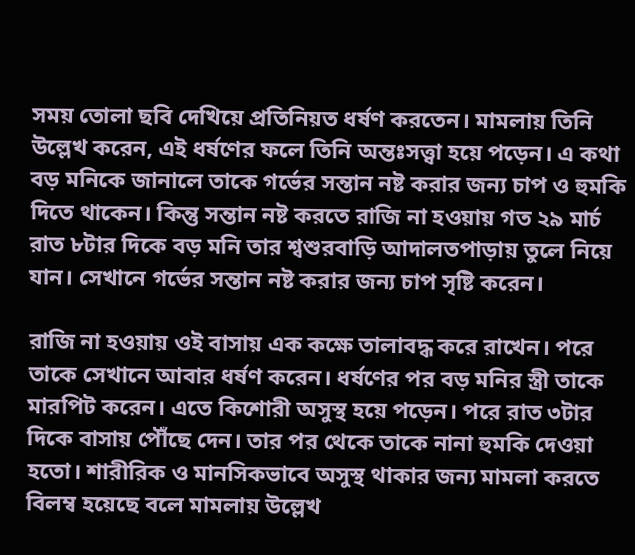সময় তোলা ছবি দেখিয়ে প্রতিনিয়ত ধর্ষণ করতেন। মামলায় তিনি উল্লেখ করেন, এই ধর্ষণের ফলে তিনি অন্তঃসত্ত্বা হয়ে পড়েন। এ কথা বড় মনিকে জানালে তাকে গর্ভের সন্তান নষ্ট করার জন্য চাপ ও হুমকি দিতে থাকেন। কিন্তু সন্তান নষ্ট করতে রাজি না হওয়ায় গত ২৯ মার্চ রাত ৮টার দিকে বড় মনি তার শ্বশুরবাড়ি আদালতপাড়ায় তুলে নিয়ে যান। সেখানে গর্ভের সন্তান নষ্ট করার জন্য চাপ সৃষ্টি করেন।

রাজি না হওয়ায় ওই বাসায় এক কক্ষে তালাবদ্ধ করে রাখেন। পরে তাকে সেখানে আবার ধর্ষণ করেন। ধর্ষণের পর বড় মনির স্ত্রী তাকে মারপিট করেন। এতে কিশোরী অসুস্থ হয়ে পড়েন। পরে রাত ৩টার দিকে বাসায় পৌঁছে দেন। তার পর থেকে তাকে নানা হুমকি দেওয়া হতো। শারীরিক ও মানসিকভাবে অসুস্থ থাকার জন্য মামলা করতে বিলম্ব হয়েছে বলে মামলায় উল্লেখ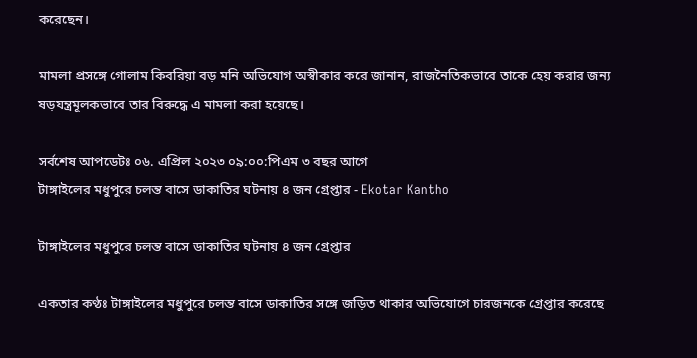করেছেন।

মামলা প্রসঙ্গে গোলাম কিবরিয়া বড় মনি অভিযোগ অস্বীকার করে জানান, রাজনৈতিকভাবে তাকে হেয় করার জন্য ষড়যন্ত্রমূলকভাবে তার বিরুদ্ধে এ মামলা করা হয়েছে।

সর্বশেষ আপডেটঃ ০৬. এপ্রিল ২০২৩ ০৯:০০:পিএম ৩ বছর আগে
টাঙ্গাইলের মধুপুরে চলন্ত বাসে ডাকাতির ঘটনায় ৪ জন গ্রেপ্তার - Ekotar Kantho

টাঙ্গাইলের মধুপুরে চলন্ত বাসে ডাকাতির ঘটনায় ৪ জন গ্রেপ্তার

একতার কণ্ঠঃ টাঙ্গাইলের মধুপুরে চলন্ত বাসে ডাকাতির সঙ্গে জড়িত থাকার অভিযোগে চারজনকে গ্রেপ্তার করেছে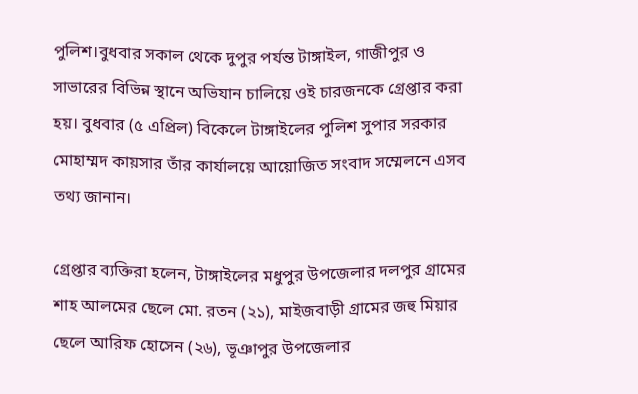পুলিশ।বুধবার সকাল থেকে দুপুর পর্যন্ত টাঙ্গাইল, গাজীপুর ও সাভারের বিভিন্ন স্থানে অভিযান চালিয়ে ওই চারজনকে গ্রেপ্তার করা হয়। বুধবার (৫ এপ্রিল) বিকেলে টাঙ্গাইলের পুলিশ সুপার সরকার মোহাম্মদ কায়সার তাঁর কার্যালয়ে আয়োজিত সংবাদ সম্মেলনে এসব তথ্য জানান।

গ্রেপ্তার ব্যক্তিরা হলেন, টাঙ্গাইলের মধুপুর উপজেলার দলপুর গ্রামের শাহ আলমের ছেলে মো. রতন (২১), মাইজবাড়ী গ্রামের জহু মিয়ার ছেলে আরিফ হোসেন (২৬), ভূঞাপুর উপজেলার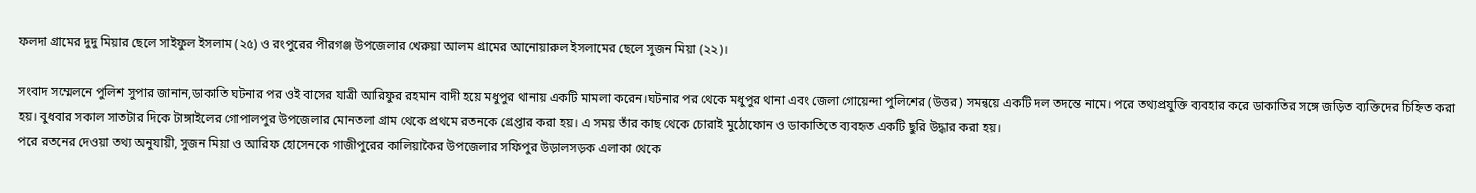ফলদা গ্রামের দুদু মিয়ার ছেলে সাইফুল ইসলাম (২৫) ও রংপুরের পীরগঞ্জ উপজেলার খেরুয়া আলম গ্রামের আনোয়ারুল ইসলামের ছেলে সুজন মিয়া (২২)।

সংবাদ সম্মেলনে পুলিশ সুপার জানান,ডাকাতি ঘটনার পর ওই বাসের যাত্রী আরিফুর রহমান বাদী হয়ে মধুপুর থানায় একটি মামলা করেন।ঘটনার পর থেকে মধুপুর থানা এবং জেলা গোয়েন্দা পুলিশের (উত্তর) সমন্বয়ে একটি দল তদন্তে নামে। পরে তথ্যপ্রযুক্তি ব্যবহার করে ডাকাতির সঙ্গে জড়িত ব্যক্তিদের চিহ্নিত করা হয়। বুধবার সকাল সাতটার দিকে টাঙ্গাইলের গোপালপুর উপজেলার মোনতলা গ্রাম থেকে প্রথমে রতনকে গ্রেপ্তার করা হয়। এ সময় তাঁর কাছ থেকে চোরাই মুঠোফোন ও ডাকাতিতে ব্যবহৃত একটি ছুরি উদ্ধার করা হয়।
পরে রতনের দেওয়া তথ্য অনুযায়ী, সুজন মিয়া ও আরিফ হোসেনকে গাজীপুরের কালিয়াকৈর উপজেলার সফিপুর উড়ালসড়ক এলাকা থেকে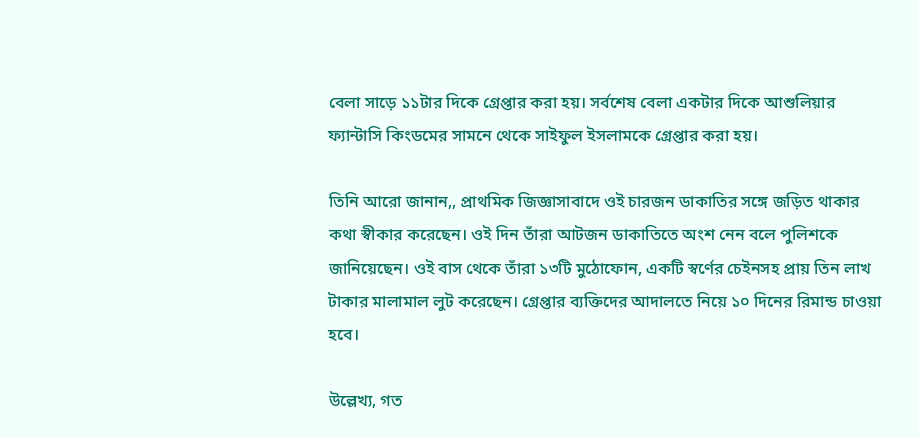বেলা সাড়ে ১১টার দিকে গ্রেপ্তার করা হয়। সর্বশেষ বেলা একটার দিকে আশুলিয়ার ফ্যান্টাসি কিংডমের সামনে থেকে সাইফুল ইসলামকে গ্রেপ্তার করা হয়।

তিনি আরো জানান,, প্রাথমিক জিজ্ঞাসাবাদে ওই চারজন ডাকাতির সঙ্গে জড়িত থাকার কথা স্বীকার করেছেন। ওই দিন তাঁরা আটজন ডাকাতিতে অংশ নেন বলে পুলিশকে জানিয়েছেন। ওই বাস থেকে তাঁরা ১৩টি মুঠোফোন, একটি স্বর্ণের চেইনসহ প্রায় তিন লাখ টাকার মালামাল লুট করেছেন। গ্রেপ্তার ব্যক্তিদের আদালতে নিয়ে ১০ দিনের রিমান্ড চাওয়া হবে।

উল্লেখ্য, গত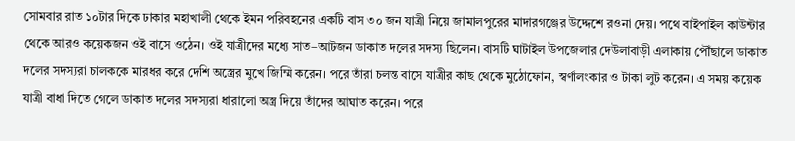সোমবার রাত ১০টার দিকে ঢাকার মহাখালী থেকে ইমন পরিবহনের একটি বাস ৩০ জন যাত্রী নিয়ে জামালপুরের মাদারগঞ্জের উদ্দেশে রওনা দেয়। পথে বাইপাইল কাউন্টার থেকে আরও কয়েকজন ওই বাসে ওঠেন। ওই যাত্রীদের মধ্যে সাত–আটজন ডাকাত দলের সদস্য ছিলেন। বাসটি ঘাটাইল উপজেলার দেউলাবাড়ী এলাকায় পৌঁছালে ডাকাত দলের সদস্যরা চালককে মারধর করে দেশি অস্ত্রের মুখে জিম্মি করেন। পরে তাঁরা চলন্ত বাসে যাত্রীর কাছ থেকে মুঠোফোন, স্বর্ণালংকার ও টাকা লুট করেন। এ সময় কয়েক যাত্রী বাধা দিতে গেলে ডাকাত দলের সদস্যরা ধারালো অস্ত্র দিয়ে তাঁদের আঘাত করেন। পরে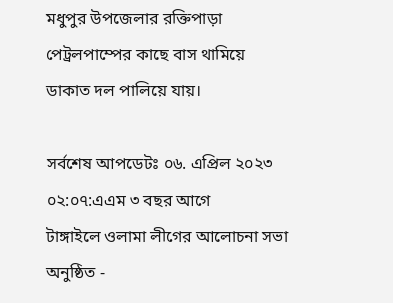মধুপুর উপজেলার রক্তিপাড়া পেট্রলপাম্পের কাছে বাস থামিয়ে ডাকাত দল পালিয়ে যায়।

সর্বশেষ আপডেটঃ ০৬. এপ্রিল ২০২৩ ০২:০৭:এএম ৩ বছর আগে
টাঙ্গাইলে ওলামা লীগের আলোচনা সভা অনুষ্ঠিত -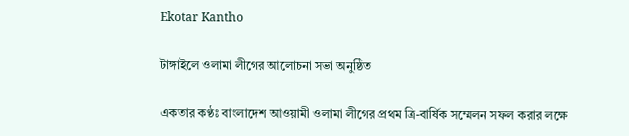Ekotar Kantho

টাঙ্গাইলে ওলামা লীগের আলোচনা সভা অনুষ্ঠিত

একতার কণ্ঠঃ বাংলাদেশ আওয়ামী ওলামা লীগের প্রথম ত্রি-বার্ষিক সম্মেলন সফল করার লক্ষে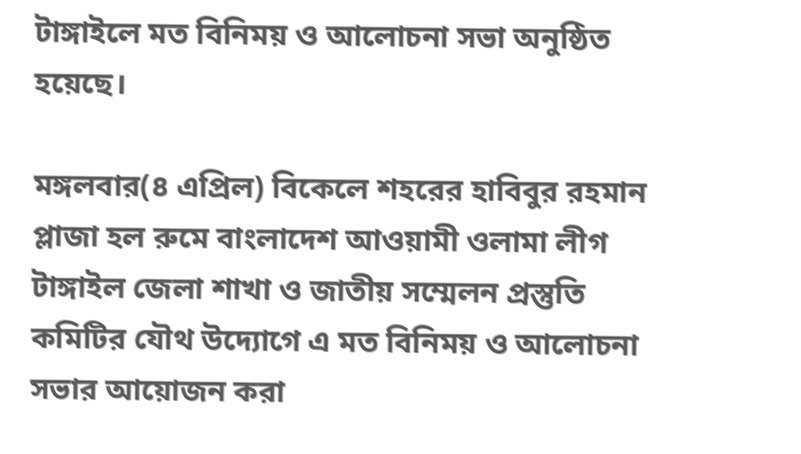টাঙ্গাইলে মত বিনিময় ও আলোচনা সভা অনুষ্ঠিত হয়েছে।

মঙ্গলবার(৪ এপ্রিল) বিকেলে শহরের হাবিবুর রহমান প্লাজা হল রুমে বাংলাদেশ আওয়ামী ওলামা লীগ টাঙ্গাইল জেলা শাখা ও জাতীয় সম্মেলন প্রস্তুতি কমিটির যৌথ উদ্যোগে এ মত বিনিময় ও আলোচনা সভার আয়োজন করা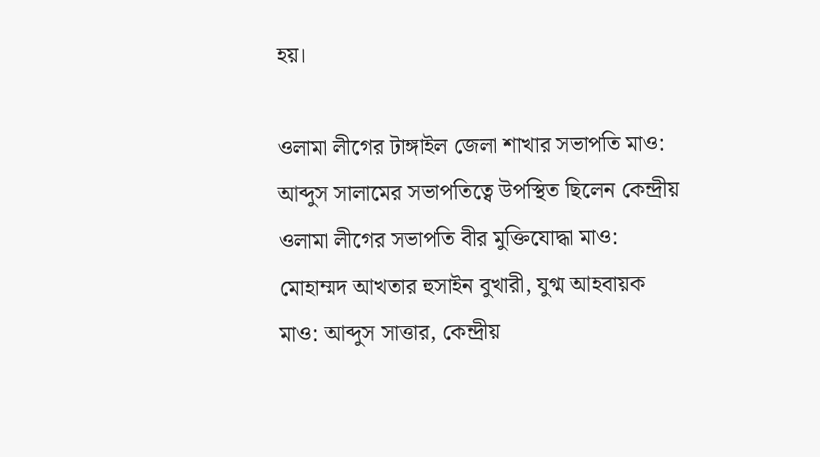হয়।

ওলামা লীগের টাঙ্গাইল জেলা শাখার সভাপতি মাও: আব্দুস সালামের সভাপতিত্বে উপস্থিত ছিলেন কেন্দ্রীয় ওলামা লীগের সভাপতি বীর মুক্তিযোদ্ধা মাও: মোহাম্মদ আখতার হুসাইন বুখারী, যুগ্ম আহবায়ক মাও: আব্দুস সাত্তার, কেন্দ্রীয়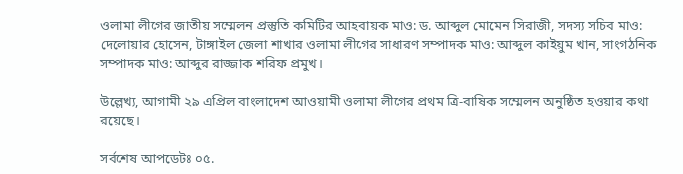ওলামা লীগের জাতীয় সম্মেলন প্রস্তুতি কমিটির আহবায়ক মাও: ড. আব্দুল মোমেন সিরাজী, সদস্য সচিব মাও: দেলোয়ার হোসেন, টাঙ্গাইল জেলা শাখার ওলামা লীগের সাধারণ সম্পাদক মাও: আব্দুল কাইয়ুম খান, সাংগঠনিক সম্পাদক মাও: আব্দুর রাজ্জাক শরিফ প্রমুখ।

উল্লেখ্য, আগামী ২৯ এপ্রিল বাংলাদেশ আওয়ামী ওলামা লীগের প্রথম ত্রি-বাষিক সম্মেলন অনুষ্ঠিত হওয়ার কথা রয়েছে।

সর্বশেষ আপডেটঃ ০৫.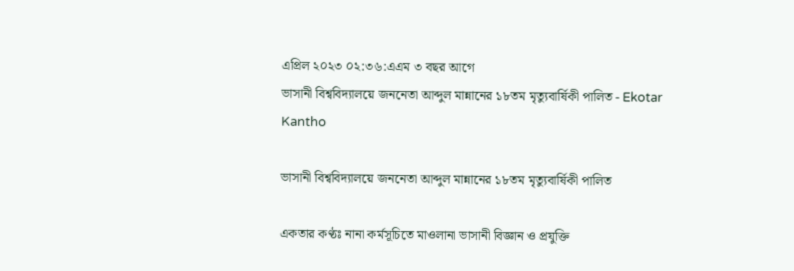এপ্রিল ২০২৩ ০২:৩৬:এএম ৩ বছর আগে
ভাসানী বিশ্ববিদ্যালয়ে জননেতা আব্দুল মান্নানের ১৮তম মৃত্যুবার্ষিকী পালিত - Ekotar Kantho

ভাসানী বিশ্ববিদ্যালয়ে জননেতা আব্দুল মান্নানের ১৮তম মৃত্যুবার্ষিকী পালিত

একতার কণ্ঠঃ নানা কর্মসূচিতে মাওলানা ভাসানী বিজ্ঞান ও প্রযুক্তি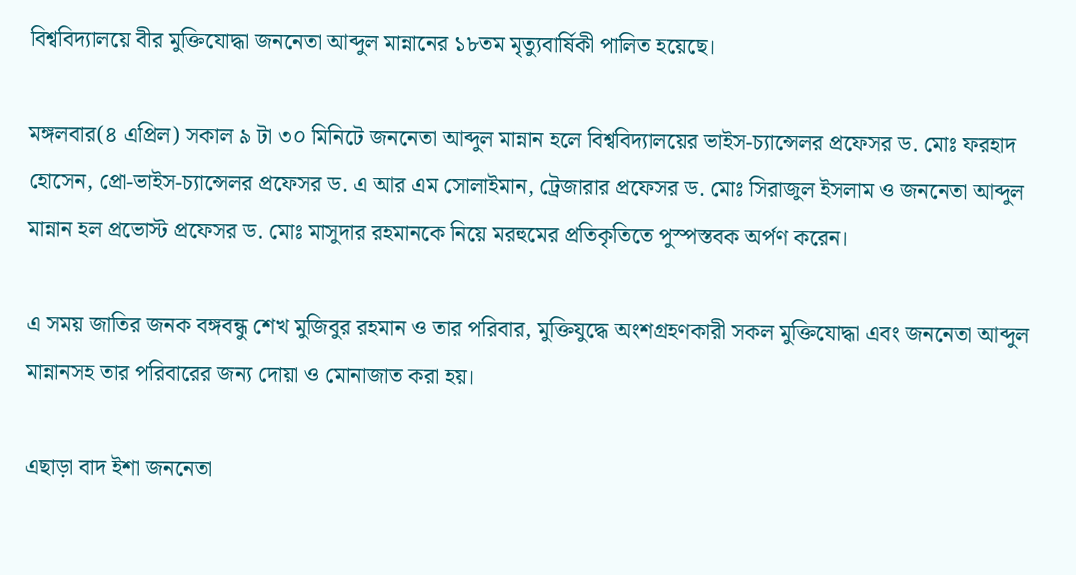বিশ্ববিদ্যালয়ে বীর মুক্তিযোদ্ধা জননেতা আব্দুল মান্নানের ১৮তম মৃত্যুবার্ষিকী পালিত হয়েছে।

মঙ্গলবার(৪ এপ্রিল) সকাল ৯ টা ৩০ মিনিটে জননেতা আব্দুল মান্নান হলে বিশ্ববিদ্যালয়ের ভাইস-চ্যান্সেলর প্রফেসর ড. মোঃ ফরহাদ হোসেন, প্রো-ভাইস-চ্যান্সেলর প্রফেসর ড. এ আর এম সোলাইমান, ট্রেজারার প্রফেসর ড. মোঃ সিরাজুল ইসলাম ও জননেতা আব্দুল মান্নান হল প্রভোস্ট প্রফেসর ড. মোঃ মাসুদার রহমানকে নিয়ে মরহুমের প্রতিকৃতিতে পুস্পস্তবক অর্পণ করেন।

এ সময় জাতির জনক বঙ্গবন্ধু শেখ মুজিবুর রহমান ও তার পরিবার, মুক্তিযুদ্ধে অংশগ্রহণকারী সকল মুক্তিযোদ্ধা এবং জননেতা আব্দুল মান্নানসহ তার পরিবারের জন্য দোয়া ও মোনাজাত করা হয়।

এছাড়া বাদ ইশা জননেতা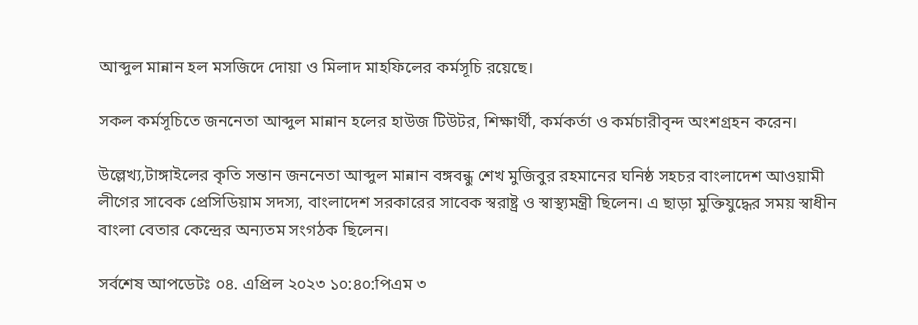আব্দুল মান্নান হল মসজিদে দোয়া ও মিলাদ মাহফিলের কর্মসূচি রয়েছে।

সকল কর্মসূচিতে জননেতা আব্দুল মান্নান হলের হাউজ টিউটর, শিক্ষার্থী, কর্মকর্তা ও কর্মচারীবৃন্দ অংশগ্রহন করেন।

উল্লেখ্য,টাঙ্গাইলের কৃতি সন্তান জননেতা আব্দুল মান্নান বঙ্গবন্ধু শেখ মুজিবুর রহমানের ঘনিষ্ঠ সহচর বাংলাদেশ আওয়ামী লীগের সাবেক প্রেসিডিয়াম সদস্য, বাংলাদেশ সরকারের সাবেক স্বরাষ্ট্র ও স্বাস্থ্যমন্ত্রী ছিলেন। এ ছাড়া মুক্তিযুদ্ধের সময় স্বাধীন বাংলা বেতার কেন্দ্রের অন্যতম সংগঠক ছিলেন।

সর্বশেষ আপডেটঃ ০৪. এপ্রিল ২০২৩ ১০:৪০:পিএম ৩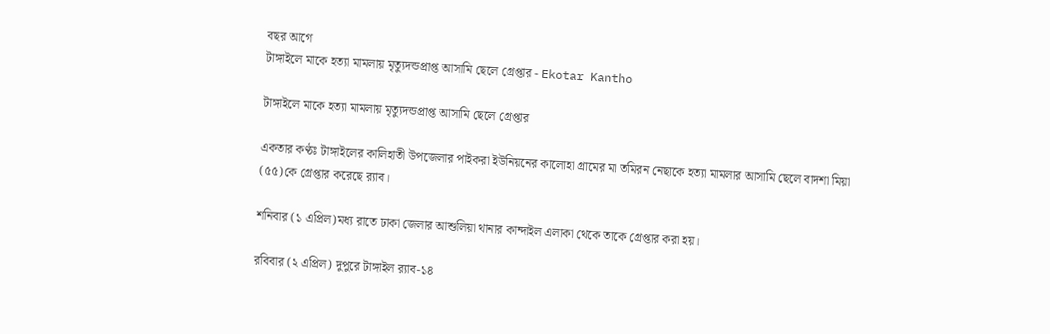বছর আগে
টাঙ্গাইলে মাকে হত্যা মামলায় মৃত্যুদন্ডপ্রাপ্ত আসামি ছেলে গ্রেপ্তার - Ekotar Kantho

টাঙ্গাইলে মাকে হত্যা মামলায় মৃত্যুদন্ডপ্রাপ্ত আসামি ছেলে গ্রেপ্তার

একতার কণ্ঠঃ টাঙ্গাইলের কালিহাতী উপজেলার পাইকরা ইউনিয়নের কালোহা গ্রামের মা তমিরন নেছাকে হত্যা মামলার আসামি ছেলে বাদশা মিয়া (৫৫)কে গ্রেপ্তার করেছে র‌্যাব।

শনিবার (১ এপ্রিল)মধ্য রাতে ঢাকা জেলার আশুলিয়া থানার কান্দাইল এলাকা থেকে তাকে গ্রেপ্তার করা হয়।

রবিবার (২ এপ্রিল) দুপুরে টাঙ্গাইল র‌্যাব-১৪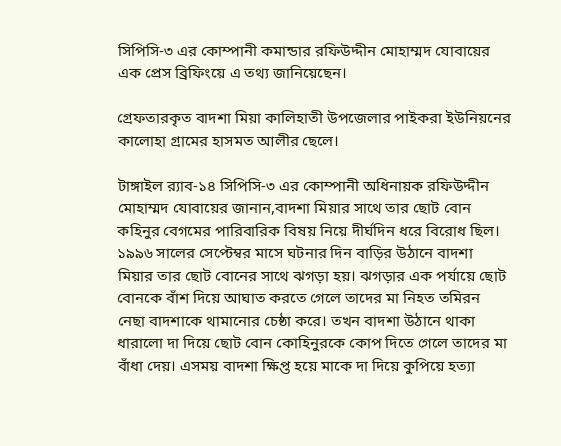সিপিসি-৩ এর কোম্পানী কমান্ডার রফিউদ্দীন মোহাম্মদ যোবায়ের এক প্রেস ব্রিফিংয়ে এ তথ্য জানিয়েছেন।

গ্রেফতারকৃত বাদশা মিয়া কালিহাতী উপজেলার পাইকরা ইউনিয়নের কালোহা গ্রামের হাসমত আলীর ছেলে।

টাঙ্গাইল র‌্যাব-১৪ সিপিসি-৩ এর কোম্পানী অধিনায়ক রফিউদ্দীন মোহাম্মদ যোবায়ের জানান,বাদশা মিয়ার সাথে তার ছোট বোন কহিনুর বেগমের পারিবারিক বিষয় নিয়ে দীর্ঘদিন ধরে বিরোধ ছিল। ১৯৯৬ সালের সেপ্টেম্বর মাসে ঘটনার দিন বাড়ির উঠানে বাদশা মিয়ার তার ছোট বোনের সাথে ঝগড়া হয়। ঝগড়ার এক পর্যায়ে ছোট বোনকে বাঁশ দিয়ে আঘাত করতে গেলে তাদের মা নিহত তমিরন নেছা বাদশাকে থামানোর চেষ্ঠা করে। তখন বাদশা উঠানে থাকা ধারালো দা দিয়ে ছোট বোন কোহিনুরকে কোপ দিতে গেলে তাদের মা বাঁধা দেয়। এসময় বাদশা ক্ষিপ্ত হয়ে মাকে দা দিয়ে কুপিয়ে হত্যা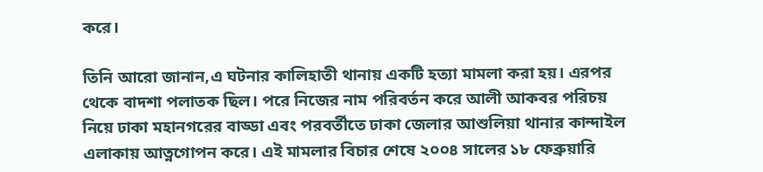করে।

তিনি আরো জানান,এ ঘটনার কালিহাতী থানায় একটি হত্যা মামলা করা হয়। এরপর থেকে বাদশা পলাতক ছিল। পরে নিজের নাম পরিবর্তন করে আলী আকবর পরিচয় নিয়ে ঢাকা মহানগরের বাড্ডা এবং পরবর্তীতে ঢাকা জেলার আশুলিয়া থানার কান্দাইল এলাকায় আত্নগোপন করে। এই মামলার বিচার শেষে ২০০৪ সালের ১৮ ফেব্রুয়ারি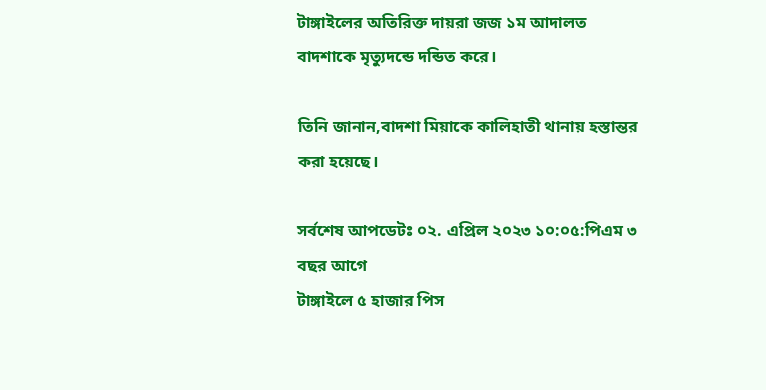টাঙ্গাইলের অতিরিক্ত দায়রা জজ ১ম আদালত বাদশাকে মৃত্যুদন্ডে দন্ডিত করে।

তিনি জানান,বাদশা মিয়াকে কালিহাতী থানায় হস্তান্তর করা হয়েছে।

সর্বশেষ আপডেটঃ ০২. এপ্রিল ২০২৩ ১০:০৫:পিএম ৩ বছর আগে
টাঙ্গাইলে ৫ হাজার পিস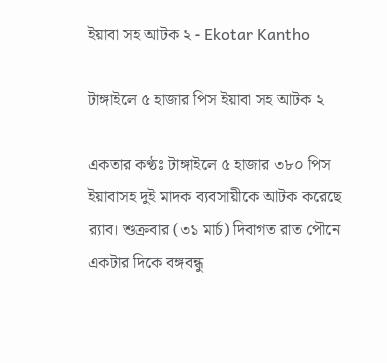ইয়াবা সহ আটক ২ - Ekotar Kantho

টাঙ্গাইলে ৫ হাজার পিস ইয়াবা সহ আটক ২

একতার কণ্ঠঃ টাঙ্গাইলে ৫ হাজার ৩৮০ পিস ইয়াবাসহ দুই মাদক ব্যবসায়ীকে আটক করেছে র‌্যাব। শুক্রবার (৩১ মার্চ) দিবাগত রাত পৌনে একটার দিকে বঙ্গবন্ধু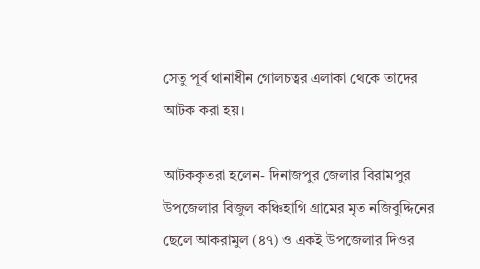সেতু পূর্ব থানাধীন গোলচত্বর এলাকা থেকে তাদের আটক করা হয়।

আটককৃতরা হলেন- দিনাজপুর জেলার বিরামপুর উপজেলার বিজুল কঞ্চিহাগি গ্রামের মৃত নজিবুদ্দিনের ছেলে আকরামুল (৪৭) ও একই উপজেলার দিওর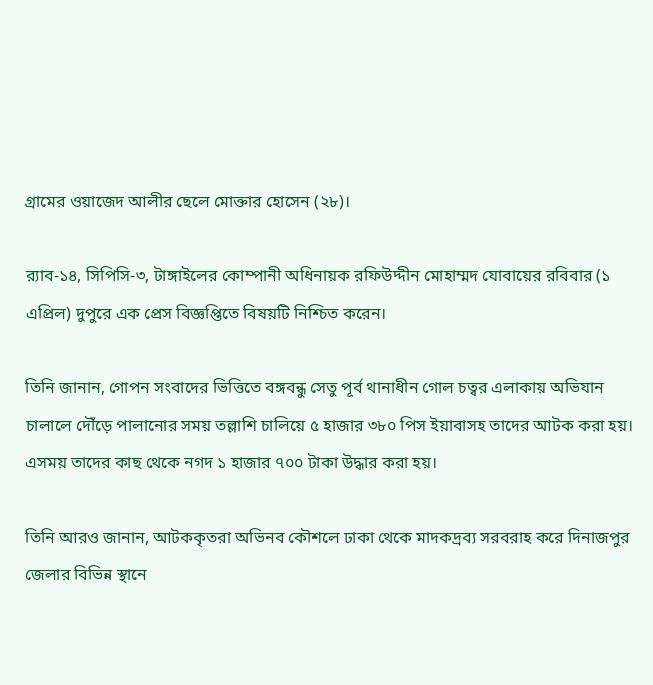গ্রামের ওয়াজেদ আলীর ছেলে মোক্তার হোসেন (২৮)।

র‌্যাব-১৪, সিপিসি-৩, টাঙ্গাইলের কোম্পানী অধিনায়ক রফিউদ্দীন মোহাম্মদ যোবায়ের রবিবার (১ এপ্রিল) দুপুরে এক প্রেস বিজ্ঞপ্তিতে বিষয়টি নিশ্চিত করেন।

তিনি জানান, গোপন সংবাদের ভিত্তিতে বঙ্গবন্ধু সেতু পূর্ব থানাধীন গোল চত্বর এলাকায় অভিযান চালালে দৌঁড়ে পালানোর সময় তল্লাশি চালিয়ে ৫ হাজার ৩৮০ পিস ইয়াবাসহ তাদের আটক করা হয়। এসময় তাদের কাছ থেকে নগদ ১ হাজার ৭০০ টাকা উদ্ধার করা হয়।

তিনি আরও জানান, আটককৃতরা অভিনব কৌশলে ঢাকা থেকে মাদকদ্রব্য সরবরাহ করে দিনাজপুর জেলার বিভিন্ন স্থানে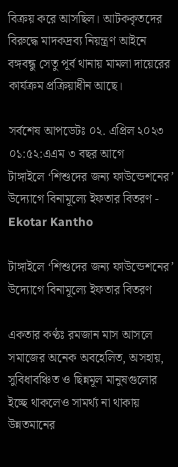বিক্রয় করে আসছিল। আটককৃতদের বিরুদ্ধে মাদকদ্রব্য নিয়ন্ত্রণ আইনে বঙ্গবন্ধু সেতু পূর্ব থানায় মামলা দায়েরের কার্যক্রম প্রক্রিয়াধীন আছে।

সর্বশেষ আপডেটঃ ০২. এপ্রিল ২০২৩ ০১:৫২:এএম ৩ বছর আগে
টাঙ্গাইলে ‘শিশুদের জন্য ফাউন্ডেশনের’ উদ্যোগে বিনামূল্যে ইফতার বিতরণ - Ekotar Kantho

টাঙ্গাইলে ‘শিশুদের জন্য ফাউন্ডেশনের’ উদ্যোগে বিনামূল্যে ইফতার বিতরণ

একতার কণ্ঠঃ রমজান মাস আসলে সমাজের অনেক অবহেলিত, অসহায়, সুবিধাবঞ্চিত ও ছিন্নমূল মানুষগুলোর ইচ্ছে থাকলেও সামর্থ্য না থাকায় উন্নতমানের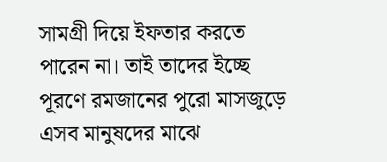সামগ্রী দিয়ে ইফতার করতে পারেন না। তাই তাদের ইচ্ছে পূরণে রমজানের পুরো মাসজুড়ে এসব মানুষদের মাঝে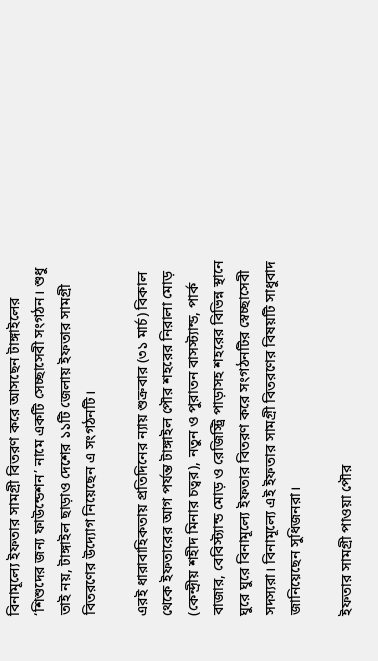বিনামূল্যে ইফতার সামগ্রী বিতরণ করে আসছেন টাঙ্গাইলের ‘শিশুদের জন্য ফাউন্ডেশন’ নামে একটি সেচ্ছাসেবী সংগঠন। শুধু তাই নয়, টাঙ্গাইল ছাড়াও দেশের ১১টি জেলায় ইফতার সামগ্রী বিতরণের উদ্যোগ নিয়েছেন এ সংগঠনটি।

এরই ধারাবাহিকতায় প্রতিদিনের ন্যায় শুক্রবার (৩১ মার্চ) বিকাল থেকে ইফতারের আগ পর্যন্ত টাঙ্গাইল পৌর শহরের নিরালা মোড় (কেন্দ্রীয় শহীদ মিনার চত্বর), নতুন ও পুরাতন বাসস্ট্যান্ড, পার্ক বাজার, বেবিস্ট্যান্ড মোড় ও রেজিস্ট্রি পাড়াসহ শহরের বিভিন্ন স্থানে ঘুরে ঘুরে বিনামূল্যে ইফতার বিতরণ করে সংগঠনটির স্বেচ্ছাসেবী সদস্যরা। বিনামূল্যে এই ইফতার সামগ্রী বিতরণের বিষয়টি সাধুবাদ জানিয়েছেন সুধিজনরা।

ইফতার সামগ্রী পাওয়া পৌর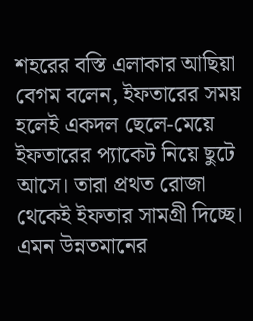শহরের বস্তি এলাকার আছিয়া বেগম বলেন, ইফতারের সময় হলেই একদল ছেলে-মেয়ে ইফতারের প্যাকেট নিয়ে ছুটে আসে। তারা প্রথত রোজা থেকেই ইফতার সামগ্রী দিচ্ছে। এমন উন্নতমানের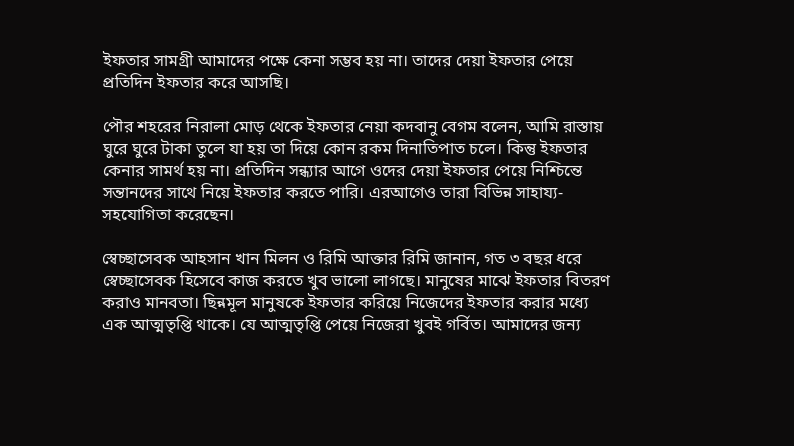ইফতার সামগ্রী আমাদের পক্ষে কেনা সম্ভব হয় না। তাদের দেয়া ইফতার পেয়ে প্রতিদিন ইফতার করে আসছি।

পৌর শহরের নিরালা মোড় থেকে ইফতার নেয়া কদবানু বেগম বলেন, আমি রাস্তায় ঘুরে ঘুরে টাকা তুলে যা হয় তা দিয়ে কোন রকম দিনাতিপাত চলে। কিন্তু ইফতার কেনার সামর্থ হয় না। প্রতিদিন সন্ধ্যার আগে ওদের দেয়া ইফতার পেয়ে নিশ্চিন্তে সন্তানদের সাথে নিয়ে ইফতার করতে পারি। এরআগেও তারা বিভিন্ন সাহায্য-সহযোগিতা করেছেন।

স্বেচ্ছাসেবক আহসান খান মিলন ও রিমি আক্তার রিমি জানান, গত ৩ বছর ধরে স্বেচ্ছাসেবক হিসেবে কাজ করতে খুব ভালো লাগছে। মানুষের মাঝে ইফতার বিতরণ করাও মানবতা। ছিন্নমূল মানুষকে ইফতার করিয়ে নিজেদের ইফতার করার মধ্যে এক আত্মতৃপ্তি থাকে। যে আত্মতৃপ্তি পেয়ে নিজেরা খুবই গর্বিত। আমাদের জন্য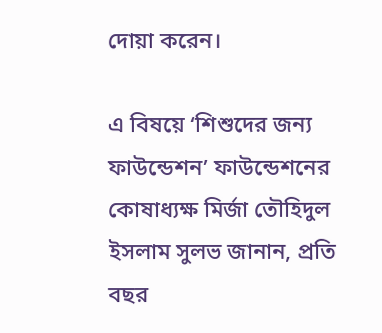দোয়া করেন।

এ বিষয়ে ‘শিশুদের জন্য ফাউন্ডেশন’ ফাউন্ডেশনের কোষাধ্যক্ষ মির্জা তৌহিদুল ইসলাম সুলভ জানান, প্রতি বছর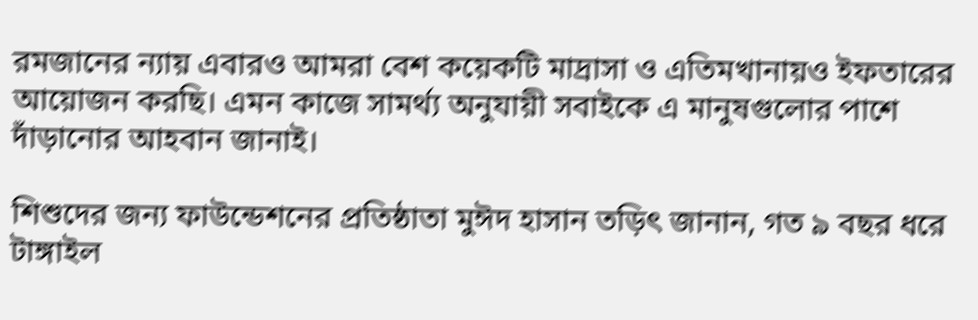রমজানের ন্যায় এবারও আমরা বেশ কয়েকটি মাদ্রাসা ও এতিমখানায়ও ইফতারের আয়োজন করছি। এমন কাজে সামর্থ্য অনুযায়ী সবাইকে এ মানুষগুলোর পাশে দাঁড়ানোর আহবান জানাই।

শিশুদের জন্য ফাউন্ডেশনের প্রতিষ্ঠাতা মুঈদ হাসান তড়িৎ জানান, গত ৯ বছর ধরে টাঙ্গাইল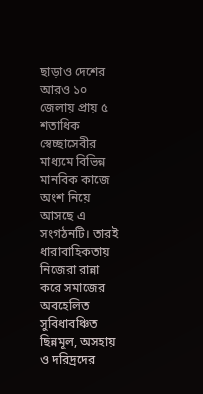ছাড়াও দেশের আরও ১০ জেলায় প্রায় ৫ শতাধিক স্বেচ্ছাসেবীর মাধ্যমে বিভিন্ন মানবিক কাজে অংশ নিয়ে আসছে এ সংগঠনটি। তারই ধারাবাহিকতায় নিজেরা রান্না করে সমাজের অবহেলিত সুবিধাবঞ্চিত ছিন্নমূল, অসহায় ও দরিদ্রদের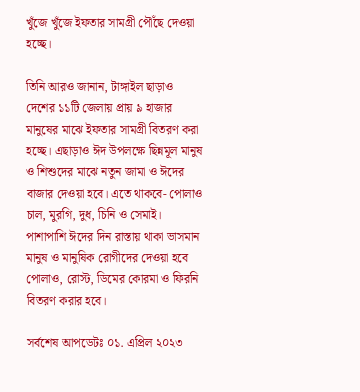খুঁজে খুঁজে ইফতার সামগ্রী পৌঁছে দেওয়া হচ্ছে।

তিনি আরও জানান, টাঙ্গাইল ছাড়াও দেশের ১১টি জেলায় প্রায় ৯ হাজার মানুষের মাঝে ইফতার সামগ্রী বিতরণ করা হচ্ছে। এছাড়াও ঈদ উপলক্ষে ছিন্নমূল মানুষ ও শিশুদের মাঝে নতুন জামা ও ঈদের বাজার দেওয়া হবে। এতে থাকবে- পোলাও চাল, মুরগি, দুধ, চিনি ও সেমাই। পাশাপাশি ঈদের দিন রাস্তায় থাকা ভাসমান মানুষ ও মানুষিক রোগীদের দেওয়া হবে পোলাও, রোস্ট, ডিমের কোরমা ও ফিরনি বিতরণ করার হবে।

সর্বশেষ আপডেটঃ ০১. এপ্রিল ২০২৩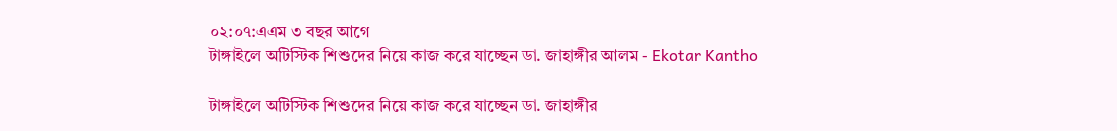০২:০৭:এএম ৩ বছর আগে
টাঙ্গাইলে অটিস্টিক শিশুদের নিয়ে কাজ করে যাচ্ছেন ডা. জাহাঙ্গীর আলম - Ekotar Kantho

টাঙ্গাইলে অটিস্টিক শিশুদের নিয়ে কাজ করে যাচ্ছেন ডা. জাহাঙ্গীর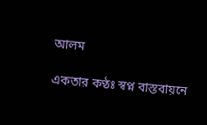আলম

একতার কণ্ঠঃ স্বপ্ন বাস্তবায়নে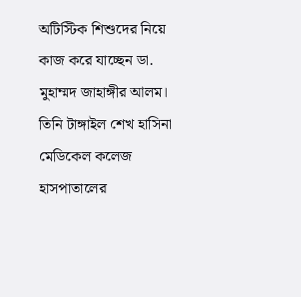অটিস্টিক শিশুদের নিয়ে কাজ করে যাচ্ছেন ডা. মুহাম্মদ জাহাঙ্গীর আলম। তিনি টাঙ্গাইল শেখ হাসিনা মেডিকেল কলেজ হাসপাতালের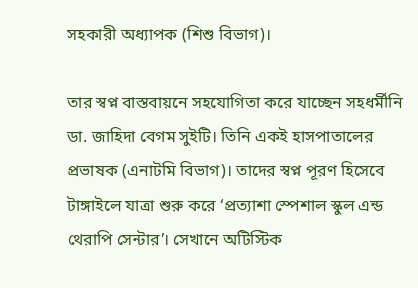সহকারী অধ্যাপক (শিশু বিভাগ)।

তার স্বপ্ন বাস্তবায়নে সহযোগিতা করে যাচ্ছেন সহধর্মীনি ডা. জাহিদা বেগম সুইটি। তিনি একই হাসপাতালের প্রভাষক (এনাটমি বিভাগ)। তাদের স্বপ্ন পূরণ হিসেবে টাঙ্গাইলে যাত্রা শুরু করে ‘প্রত্যাশা স্পেশাল স্কুল এন্ড থেরাপি সেন্টার’। সেখানে অটিস্টিক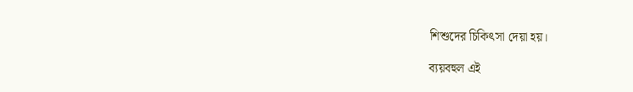শিশুদের চিকিৎসা দেয়া হয়।

ব্যয়বহুল এই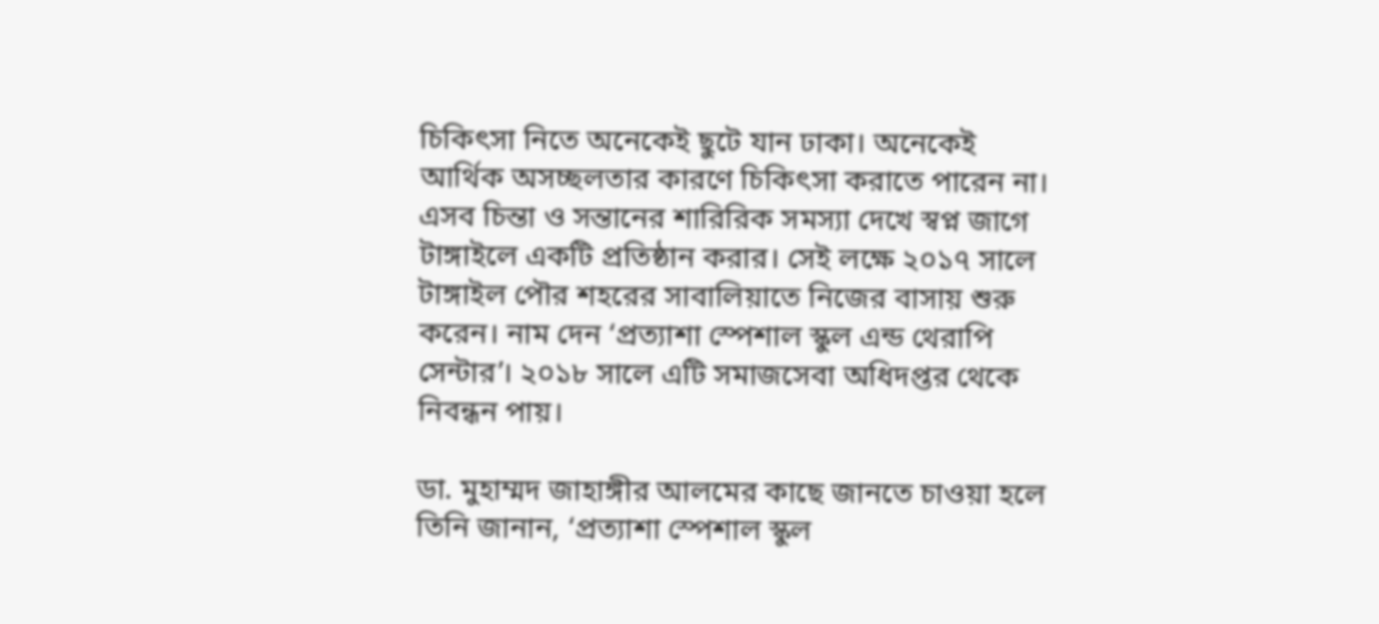চিকিৎসা নিতে অনেকেই ছুটে যান ঢাকা। অনেকেই আর্থিক অসচ্ছলতার কারণে চিকিৎসা করাতে পারেন না। এসব চিন্তা ও সন্তানের শারিরিক সমস্যা দেখে স্বপ্ন জাগে টাঙ্গাইলে একটি প্রতিষ্ঠান করার। সেই লক্ষে ২০১৭ সালে টাঙ্গাইল পৌর শহরের সাবালিয়াতে নিজের বাসায় শুরু করেন। নাম দেন ‘প্রত্যাশা স্পেশাল স্কুল এন্ড থেরাপি সেন্টার’। ২০১৮ সালে এটি সমাজসেবা অধিদপ্তর থেকে নিবন্ধন পায়।

ডা. মুহাম্মদ জাহাঙ্গীর আলমের কাছে জানতে চাওয়া হলে তিনি জানান, ‘প্রত্যাশা স্পেশাল স্কুল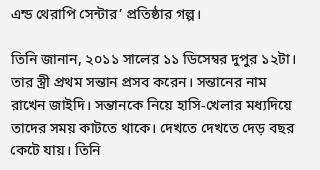এন্ড থেরাপি সেন্টার’ প্রতিষ্ঠার গল্প।

তিনি জানান, ২০১১ সালের ১১ ডিসেম্বর দুপুর ১২টা। তার স্ত্রী প্রথম সন্তান প্রসব করেন। সন্তানের নাম রাখেন জাইদি। সন্তানকে নিয়ে হাসি-খেলার মধ্যদিয়ে তাদের সময় কাটতে থাকে। দেখতে দেখতে দেড় বছর কেটে যায়। তিনি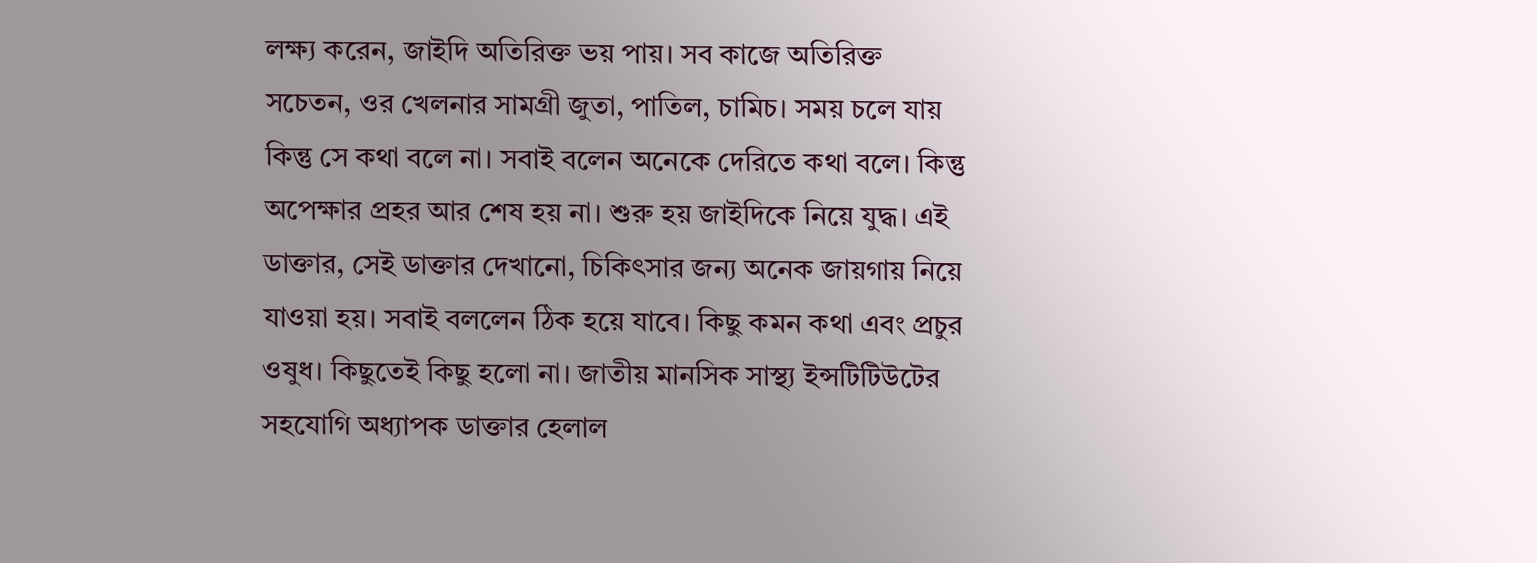লক্ষ্য করেন, জাইদি অতিরিক্ত ভয় পায়। সব কাজে অতিরিক্ত সচেতন, ওর খেলনার সামগ্রী জুতা, পাতিল, চামিচ। সময় চলে যায় কিন্তু সে কথা বলে না। সবাই বলেন অনেকে দেরিতে কথা বলে। কিন্তু অপেক্ষার প্রহর আর শেষ হয় না। শুরু হয় জাইদিকে নিয়ে যুদ্ধ। এই ডাক্তার, সেই ডাক্তার দেখানো, চিকিৎসার জন্য অনেক জায়গায় নিয়ে যাওয়া হয়। সবাই বললেন ঠিক হয়ে যাবে। কিছু কমন কথা এবং প্রচুর ওষুধ। কিছুতেই কিছু হলো না। জাতীয় মানসিক সাস্থ্য ইন্সটিটিউটের সহযোগি অধ্যাপক ডাক্তার হেলাল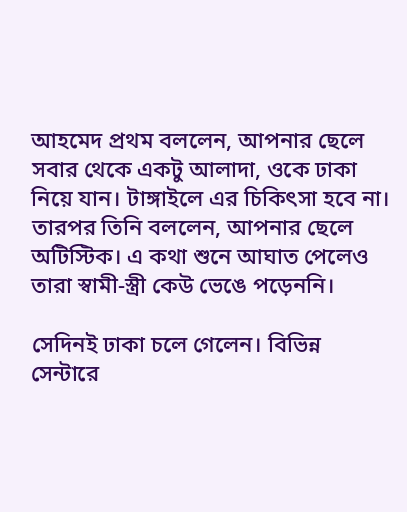আহমেদ প্রথম বললেন, আপনার ছেলে সবার থেকে একটু আলাদা, ওকে ঢাকা নিয়ে যান। টাঙ্গাইলে এর চিকিৎসা হবে না। তারপর তিনি বললেন, আপনার ছেলে অটিস্টিক। এ কথা শুনে আঘাত পেলেও তারা স্বামী-স্ত্রী কেউ ভেঙে পড়েননি।

সেদিনই ঢাকা চলে গেলেন। বিভিন্ন সেন্টারে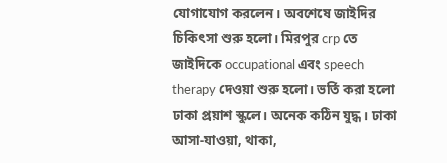যোগাযোগ করলেন। অবশেষে জাইদির চিকিৎসা শুরু হলো। মিরপুর crp তে জাইদিকে occupational এবং speech therapy দেওয়া শুরু হলো। ভর্তি করা হলো ঢাকা প্রয়াশ স্কুলে। অনেক কঠিন যুদ্ধ। ঢাকা আসা-যাওয়া, থাকা,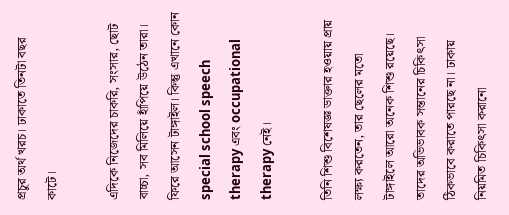প্রচুর অর্থ খরচ। ঢাকাতে তিনটা বছর কাটে।

এদিকে নিজেদের চাকরি, সংসার, ছোট বাচ্চা, সব মিলিয়ে হাঁপিয়ে উঠেন তারা। ফিরে আসেন টাঙ্গাইল। কিন্তু এখানে কোন special school speech therapy এবং occupational therapy নেই।

তিনি শিশু বিশেষজ্ঞ ডাক্তার হওয়ায় প্রায় লক্ষ্য করতেন, তার ছেলের মতো টাঙ্গাইলে আরো অনেক শিশু রয়েছে। তাদের অভিভাবক সন্তানের চিকিৎসা ঠিকভাবে করাতে পারছে না। ঢাকায় নিয়মিত চিকিৎসা করানো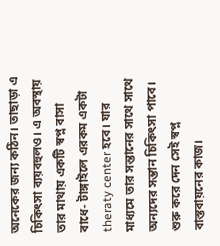অনেকের জন্য কঠিন। তাছাড়া এ চিকিৎসা ব্যয়বহুলও। এ অবস্থায় তার মাথায় একটি স্বপ্ন বাসা বাধে- টাঙ্গাইলে এরকম একটা theraty center হবে। যার মাধ্যমে তার সন্তানের সাথে সাথে অন্যদের সন্তান চিকিৎসা পাবে। শুরু করে দেন সেই স্বপ্ন বাস্তবায়নের কাজ।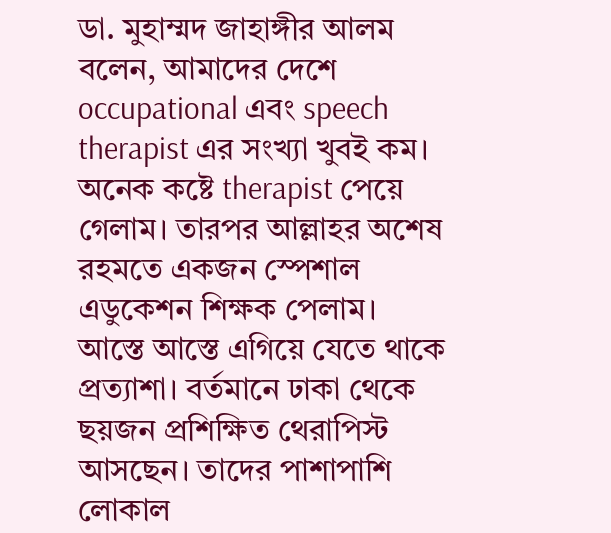ডা. মুহাম্মদ জাহাঙ্গীর আলম বলেন, আমাদের দেশে occupational এবং speech therapist এর সংখ্যা খুবই কম। অনেক কষ্টে therapist পেয়ে গেলাম। তারপর আল্লাহর অশেষ রহমতে একজন স্পেশাল এডুকেশন শিক্ষক পেলাম। আস্তে আস্তে এগিয়ে যেতে থাকে প্রত্যাশা। বর্তমানে ঢাকা থেকে ছয়জন প্রশিক্ষিত থেরাপিস্ট আসছেন। তাদের পাশাপাশি লোকাল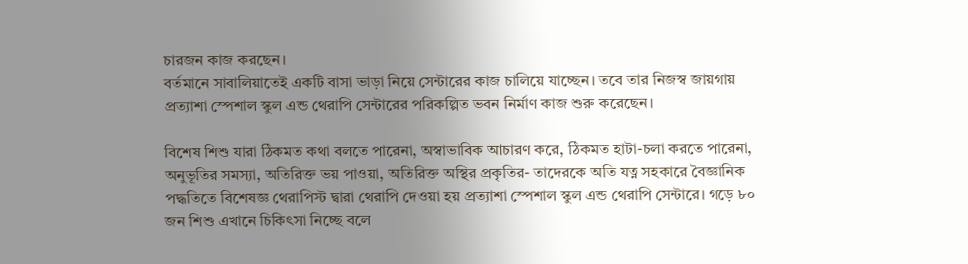চারজন কাজ করছেন।
বর্তমানে সাবালিয়াতেই একটি বাসা ভাড়া নিয়ে সেন্টারের কাজ চালিয়ে যাচ্ছেন। তবে তার নিজস্ব জায়গায় প্রত্যাশা স্পেশাল স্কুল এন্ড থেরাপি সেন্টারের পরিকল্পিত ভবন নির্মাণ কাজ শুরু করেছেন।

বিশেষ শিশু যারা ঠিকমত কথা বলতে পারেনা, অস্বাভাবিক আচারণ করে, ঠিকমত হাটা-চলা করতে পারেনা, অনুভূতির সমস্যা, অতিরিক্ত ভয় পাওয়া, অতিরিক্ত অস্থির প্রকৃতির- তাদেরকে অতি যত্ন সহকারে বৈজ্ঞানিক পদ্ধতিতে বিশেষজ্ঞ থেরাপিস্ট দ্বারা থেরাপি দেওয়া হয় প্রত্যাশা স্পেশাল স্কুল এন্ড থেরাপি সেন্টারে। গড়ে ৮০ জন শিশু এখানে চিকিৎসা নিচ্ছে বলে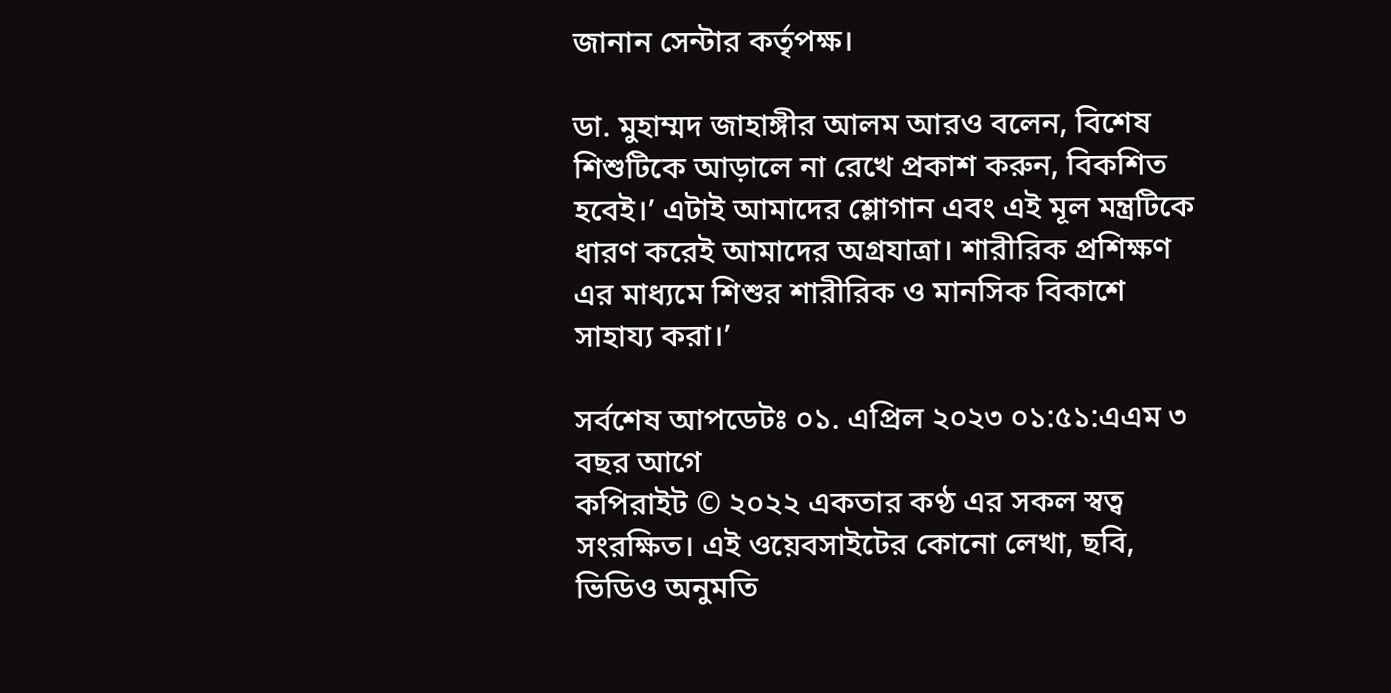জানান সেন্টার কর্তৃপক্ষ।

ডা. মুহাম্মদ জাহাঙ্গীর আলম আরও বলেন, বিশেষ শিশুটিকে আড়ালে না রেখে প্রকাশ করুন, বিকশিত হবেই।’ এটাই আমাদের শ্লোগান এবং এই মূল মন্ত্রটিকে ধারণ করেই আমাদের অগ্রযাত্রা। শারীরিক প্রশিক্ষণ এর মাধ্যমে শিশুর শারীরিক ও মানসিক বিকাশে সাহায্য করা।’

সর্বশেষ আপডেটঃ ০১. এপ্রিল ২০২৩ ০১:৫১:এএম ৩ বছর আগে
কপিরাইট © ২০২২ একতার কণ্ঠ এর সকল স্বত্ব সংরক্ষিত। এই ওয়েবসাইটের কোনো লেখা, ছবি, ভিডিও অনুমতি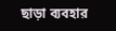ছাড়া ব্যবহার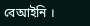বেআইনি ।